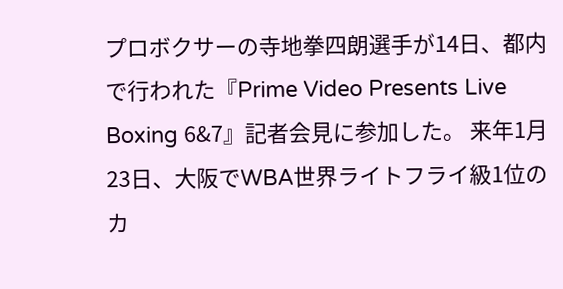プロボクサーの寺地拳四朗選手が14日、都内で行われた『Prime Video Presents Live Boxing 6&7』記者会見に参加した。 来年1月23日、大阪でWBA世界ライトフライ級1位のカ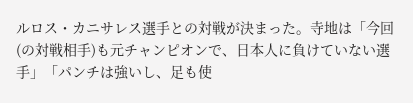ルロス・カニサレス選手との対戦が決まった。寺地は「今回(の対戦相手)も元チャンピオンで、日本人に負けていない選手」「パンチは強いし、足も使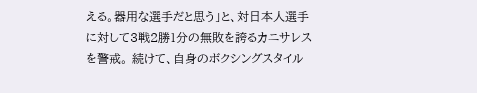える。器用な選手だと思う」と、対日本人選手に対して3戦2勝1分の無敗を誇るカニサレスを警戒。 続けて、自身のボクシングスタイル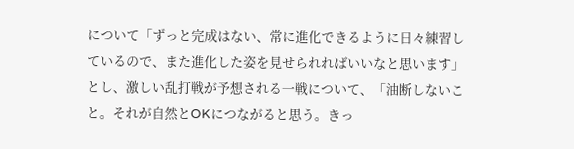について「ずっと完成はない、常に進化できるように日々練習しているので、また進化した姿を見せられればいいなと思います」とし、激しい乱打戦が予想される一戦について、「油断しないこと。それが自然とOKにつながると思う。きっ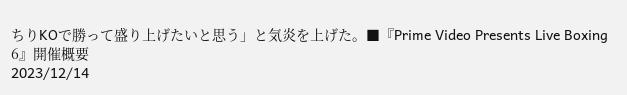ちりKOで勝って盛り上げたいと思う」と気炎を上げた。■『Prime Video Presents Live Boxing 6』開催概要
2023/12/14